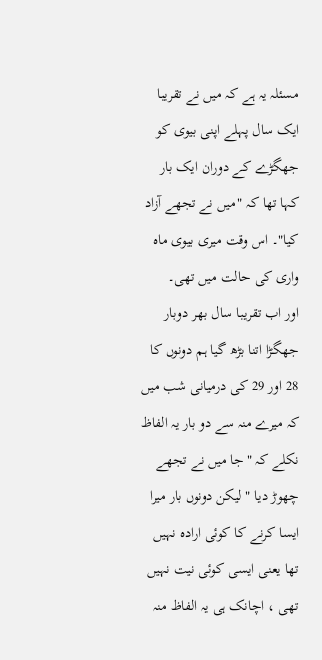مسئلہ یہ ہے کہ میں نے تقریبا ایک سال پہلے اپنی بیوی کو جھگڑے کے دوران ایک بار کہا تھا کہ "میں نے تجھے آزاد کیا"۔ اس وقت میری بیوی ماہ واری کی حالت میں تھی۔
اور اب تقریبا سال بھر دوبار جھگڑا اتنا بڑھ گیا ہم دونوں کا 28 اور 29 کی درمیانی شب میں کہ میرے منہ سے دو بار یہ الفاظ نکلے کہ "جا میں نے تجھے چھوڑ دیا " لیکن دونوں بار میرا ایسا کرنے کا کوئی ارادہ نہیں تھا یعنی ایسی کوئی نیت نہیں تھی ، اچانک ہی یہ الفاظ منہ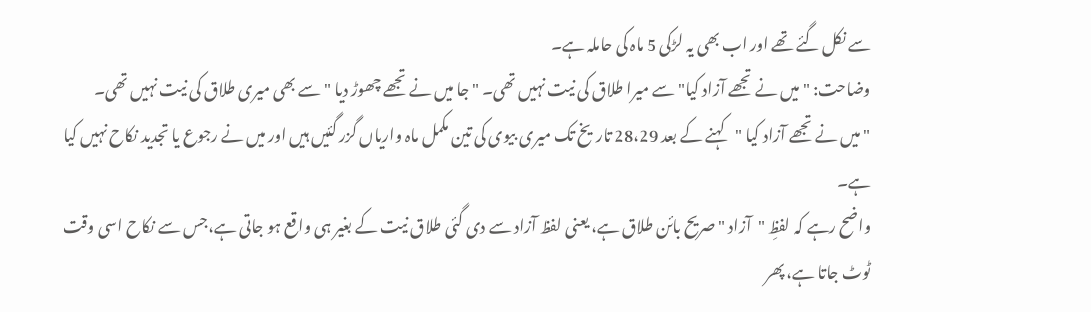سے نکل گئے تھے اور اب بھی یہ لڑکی 5 ماہ کی حاملہ ہے۔
وضاحت: "میں نے تجھے آزاد کیا" سے میرا طلاق کی نیت نہیں تھی۔ "جا میں نے تجھے چھوڑ دیا " سے بھی میری طلاق کی نیت نہیں تھی۔
"میں نے تجھے آزاد کیا "کہنے کے بعد 28،29 تاریخ تک میری بیوی کی تین مکمل ماہ واریاں گزر گئیں ہیں اور میں نے رجوع یا تجدید نکاح نہیں کیا ہے۔
واضح رہے کہ لفظِ "آزاد " صریح بائن طلاق ہے، یعنی لفظ آزاد سے دی گئی طلاق نیت کے بغیر ہی واقع ہو جاتی ہے،جس سے نکاح اسی وقت ٹوٹ جاتا ہے، پھر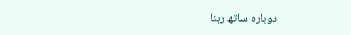دوبارہ ساتھ رہنا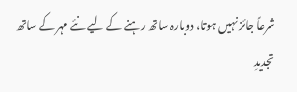شرعاً جائز نہیں ہوتا، دوبارہ ساتھ رہنے کے لیے نئے مہر کے ساتھ تجدیدِ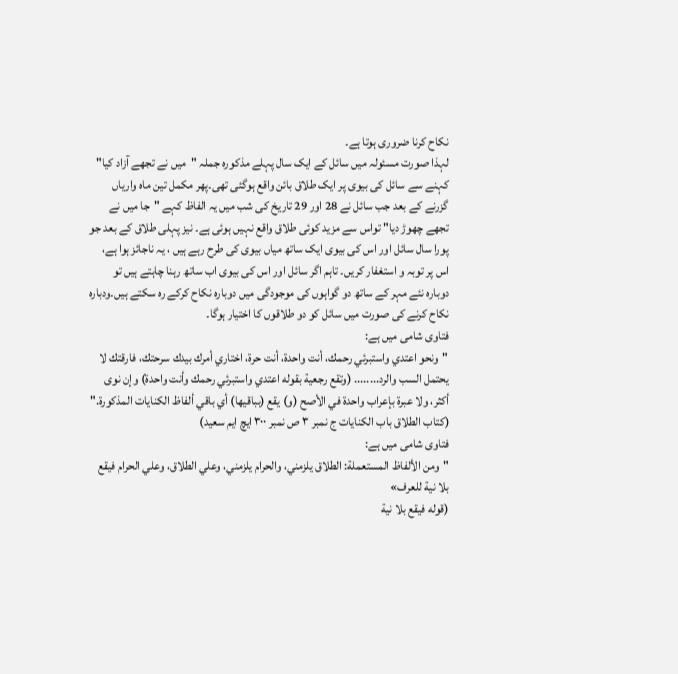نکاح کرنا ضروری ہوتا ہے۔
لہذا صورت مسئولہ میں سائل کے ایک سال پہلے مذکورہ جملہ "میں نے تجھے آزاد کیا" کہنے سے سائل کی بیوی پر ایک طلاق بائن واقع ہوگئی تھی۔پھر مکمل تین ماہ واریاں گزرنے کے بعد جب سائل نے 28 اور 29 تاریخ کی شب میں یہ الفاظ کہے "جا میں نے تجھے چھوڑ دیا" تواس سے مزید کوئی طلاق واقع نہیں ہوئی ہے۔ نیز پہلی طلاق کے بعد جو پورا سال سائل اور اس کی بیوی ایک ساتھ میاں بیوی کی طرح رہے ہیں ، یہ ناجائز ہوا ہے، اس پر توبہ و استغفار کریں۔ تاہم اگر سائل اور اس کی بیوی اب ساتھ رہنا چاہتے ہیں تو دوبارہ نئے مہر کے ساتھ دو گواہوں کی موجودگی میں دوبارہ نکاح کرکے رہ سکتے ہیں۔ودبارہ نکاح کرنے کی صورت میں سائل کو دو طلاقوں کا اختیار ہوگا۔
فتاوی شامی میں ہے:
"ونحو اعتدي واستبرئي رحمك، أنت واحدة، أنت حرة، اختاري أمرك بيدك سرحتك، فارقتك لا يحتمل السب والرد........ (وتقع رجعية بقوله اعتدي واستبرئي رحمك وأنت واحدة) وإن نوى أكثر، ولا عبرة بإعراب واحدة في الأصح (و) يقع (بباقيها) أي باقي ألفاظ الكنايات المذكورة."
(کتاب الطلاق باب الکنایات ج نمبر ۳ ص نمبر ۳۰۰ ایچ ایم سعید)
فتاوی شامی میں ہے:
"ومن الألفاظ المستعملة: الطلاق يلزمني، والحرام يلزمني، وعلي الطلاق، وعلي الحرام فيقع بلا نية للعرف»
(قوله فيقع بلا نية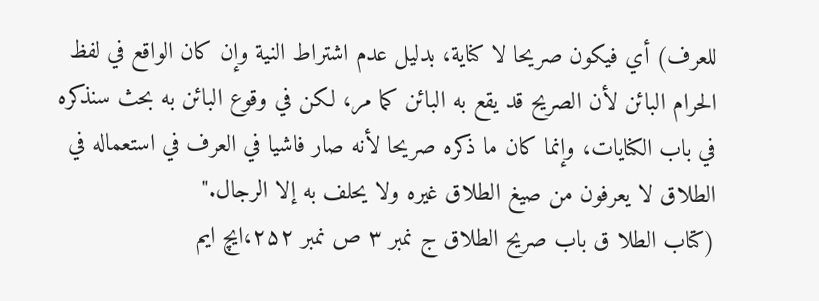للعرف) أي فيكون صريحا لا كناية، بدليل عدم اشتراط النية وإن كان الواقع في لفظ الحرام البائن لأن الصريح قد يقع به البائن كما مر، لكن في وقوع البائن به بحث سنذكره في باب الكنايات، وإنما كان ما ذكره صريحا لأنه صار فاشيا في العرف في استعماله في الطلاق لا يعرفون من صيغ الطلاق غيره ولا يحلف به إلا الرجال."
(کتاب الطلا ق باب صریح الطلاق ج نمبر ۳ ص نمبر ۲۵۲،ایچ ایم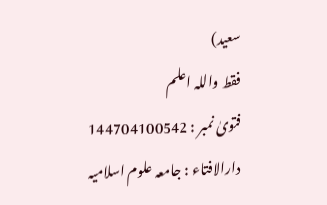سعید)
فقط واللہ اعلم
فتویٰ نمبر : 144704100542
دارالافتاء : جامعہ علوم اسلامیہ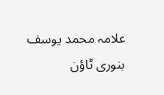علامہ محمد یوسف بنوری ٹاؤن